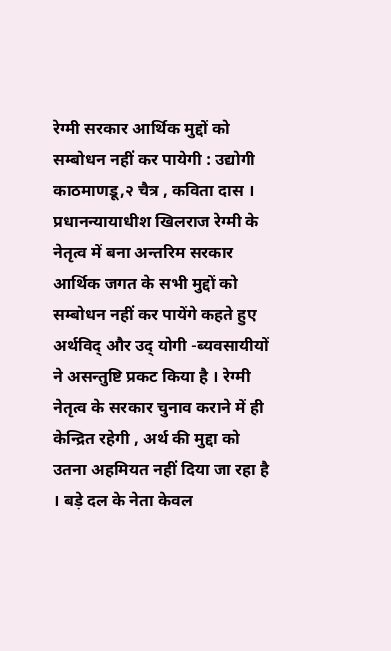रेग्मी सरकार आर्थिक मुद्दों को सम्बोधन नहीं कर पायेगी : उद्योगी
काठमाणडू,२ चैत्र , कविता दास । प्रधानन्यायाधीश खिलराज रेग्मी के नेतृत्व में बना अन्तरिम सरकार आर्थिक जगत के सभी मुद्दों को सम्बोधन नहीं कर पायेंगे कहते हुए अर्थविद् और उद् योगी -ब्यवसायीयों ने असन्तुष्टि प्रकट किया है । रेग्मी नेतृत्व के सरकार चुनाव कराने में ही केन्द्रित रहेगी , अर्थ की मुद्दा को उतना अहमियत नहीं दिया जा रहा है । बड़े दल के नेता केवल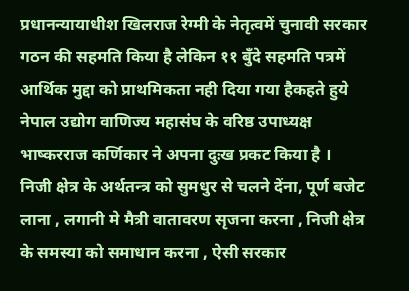प्रधानन्यायाधीश खिलराज रेग्मी के नेतृत्वमें चुनावी सरकार गठन की सहमति किया है लेकिन ११ बुँदे सहमति पत्रमें आर्थिक मुद्दा को प्राथमिकता नही दिया गया हैकहते हुये नेपाल उद्योग वाणिज्य महासंघ के वरिष्ठ उपाध्यक्ष भाष्करराज कर्णिकार ने अपना दुःख प्रकट किया है ।
निजी क्षेत्र के अर्थतन्त्र को सुमधुर से चलने देंना, पूर्ण बजेट लाना , लगानी मे मैत्री वातावरण सृजना करना , निजी क्षेत्र के समस्या को समाधान करना , ऐसी सरकार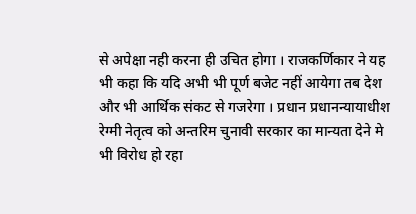से अपेक्षा नही करना ही उचित होगा । राजकर्णिकार ने यह भी कहा कि यदि अभी भी पूर्ण बजेट नहीं आयेगा तब देश और भी आर्थिक संकट से गजरेगा । प्रधान प्रधानन्यायाधीश रेग्मी नेतृत्व को अन्तरिम चुनावी सरकार का मान्यता देने मे भी विरोध हो रहा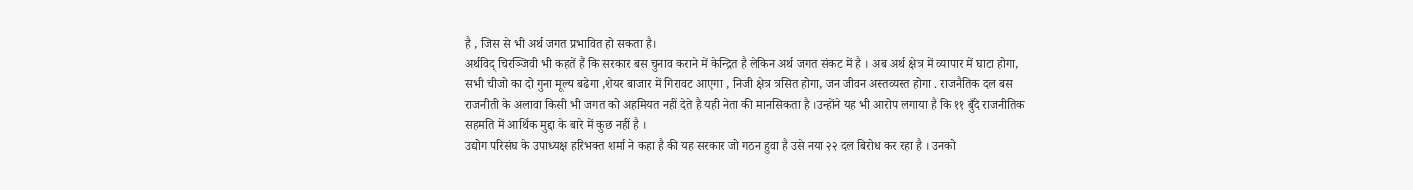है , जिस से भी अर्थ जगत प्रभावित हो सकता है।
अर्थविद् चिरञ्जिवी भी कहतें हैं कि सरकार बस चुनाव कराने में केन्द्रित है लेकिन अर्थ जगत संकट में है । अब अर्थ क्षेत्र में व्यापार में घाटा होगा, सभी चीजो का दो गुना मूल्य बढेगा ,शेयर बाजार में गिरावट आएगा , निजी क्षेत्र त्रसित होगा, जन जीवन अस्तव्यस्त होगा . राजनैतिक दल बस राजनीती के अलावा किसी भी जगत को अहमियत नहीं देते है यही नेता की मानसिकता है ।उन्होंने यह भी आरोप लगाया है कि ११ बुँदे राजनीतिक सहमति में आर्थिक मुद्दा के बारे में कुछ नहीं है ।
उद्योग परिसंघ के उपाध्यक्ष हरिभक्त शर्मा ने कहा है की यह सरकार जो गठन हुवा है उसे नया २२ दल बिरोध कर रहा है । उनको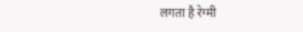लगता है रेग्मी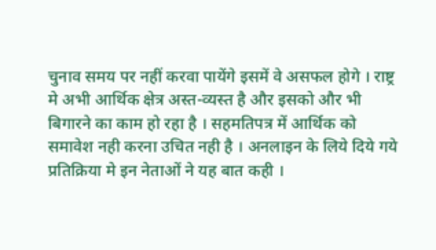चुनाव समय पर नहीं करवा पायेंगे इसमें वे असफल होगे । राष्ट्र मे अभी आर्थिक क्षेत्र अस्त-व्यस्त है और इसको और भी बिगारने का काम हो रहा है । सहमतिपत्र में आर्थिक को समावेश नही करना उचित नही है । अनलाइन के लिये दिये गये प्रतिक्रिया मे इन नेताओं ने यह बात कही ।